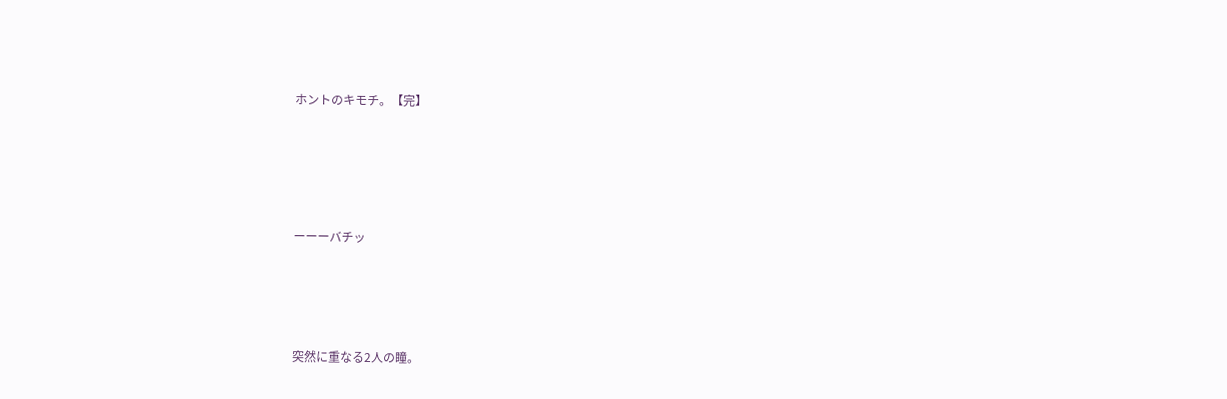ホントのキモチ。【完】







ーーーバチッ






突然に重なる2人の瞳。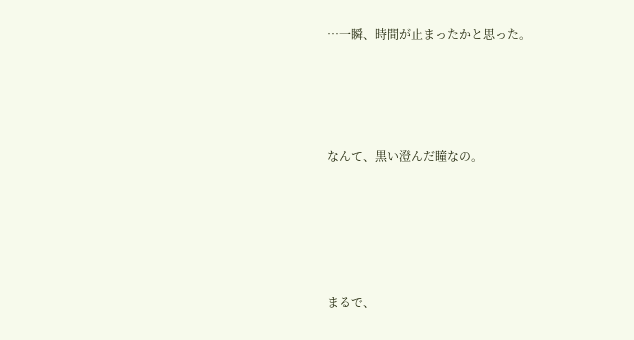…一瞬、時間が止まったかと思った。




なんて、黒い澄んだ瞳なの。





まるで、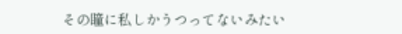その瞳に私しかうつってないみたい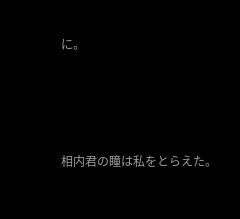に。




相内君の瞳は私をとらえた。